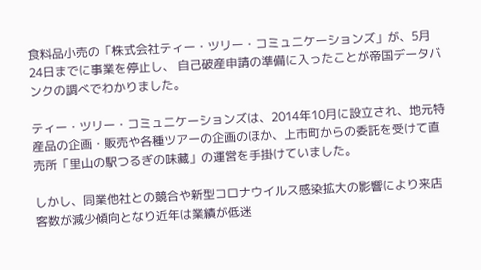食料品小売の「株式会社ティー・ツリー・コミュニケーションズ」が、5月24日までに事業を停止し、 自己破産申請の準備に入ったことが帝国データバンクの調べでわかりました。

ティー・ツリー・コミュニケーションズは、2014年10月に設立され、地元特産品の企画・販売や各種ツアーの企画のほか、上市町からの委託を受けて直売所「里山の駅つるぎの味藏」の運営を手掛けていました。

しかし、同業他社との競合や新型コロナウイルス感染拡大の影響により来店客数が減少傾向となり近年は業績が低迷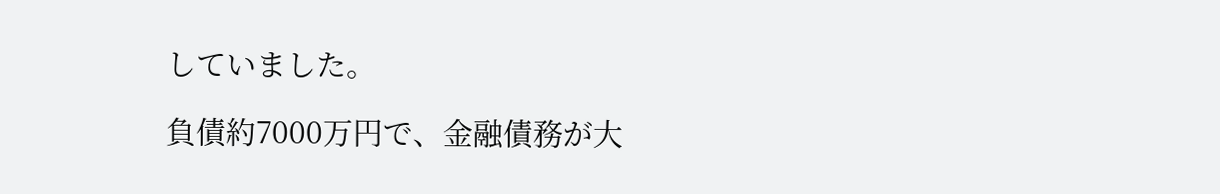していました。

負債約7000万円で、金融債務が大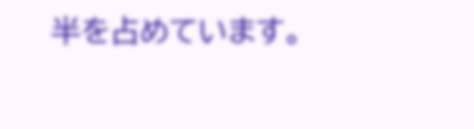半を占めています。